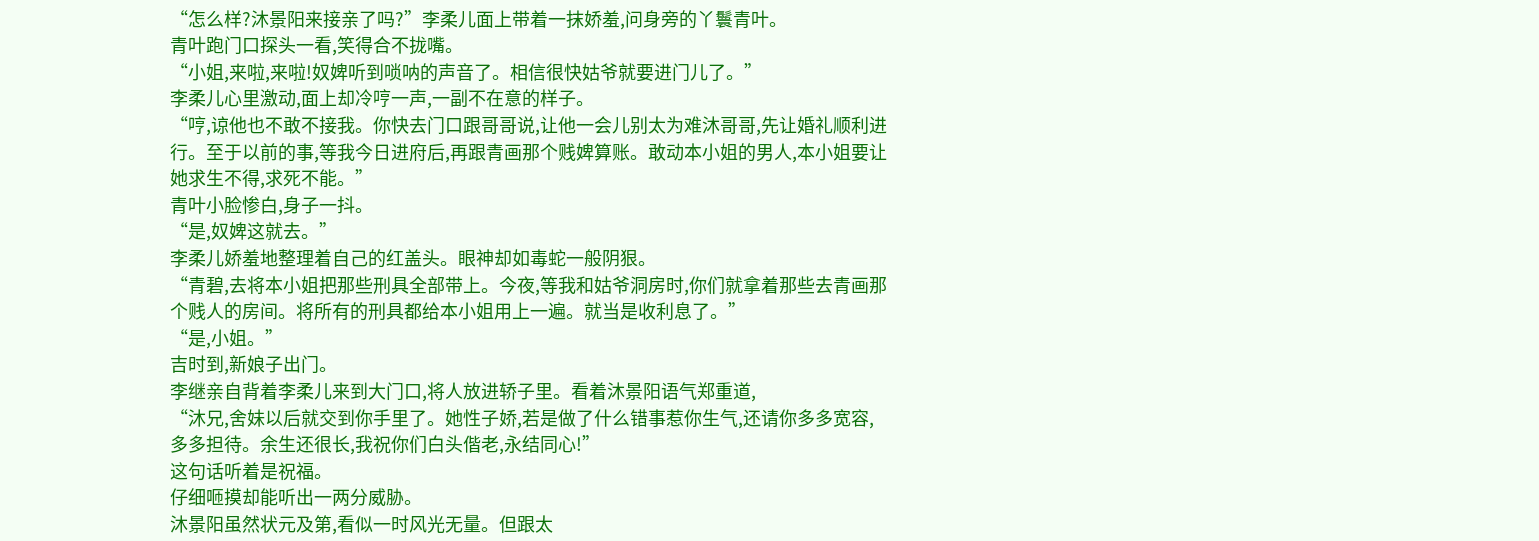“怎么样?沐景阳来接亲了吗?”李柔儿面上带着一抹娇羞,问身旁的丫鬟青叶。
青叶跑门口探头一看,笑得合不拢嘴。
“小姐,来啦,来啦!奴婢听到唢呐的声音了。相信很快姑爷就要进门儿了。”
李柔儿心里激动,面上却冷哼一声,一副不在意的样子。
“哼,谅他也不敢不接我。你快去门口跟哥哥说,让他一会儿别太为难沐哥哥,先让婚礼顺利进行。至于以前的事,等我今日进府后,再跟青画那个贱婢算账。敢动本小姐的男人,本小姐要让她求生不得,求死不能。”
青叶小脸惨白,身子一抖。
“是,奴婢这就去。”
李柔儿娇羞地整理着自己的红盖头。眼神却如毒蛇一般阴狠。
“青碧,去将本小姐把那些刑具全部带上。今夜,等我和姑爷洞房时,你们就拿着那些去青画那个贱人的房间。将所有的刑具都给本小姐用上一遍。就当是收利息了。”
“是,小姐。”
吉时到,新娘子出门。
李继亲自背着李柔儿来到大门口,将人放进轿子里。看着沐景阳语气郑重道,
“沐兄,舍妹以后就交到你手里了。她性子娇,若是做了什么错事惹你生气,还请你多多宽容,多多担待。余生还很长,我祝你们白头偕老,永结同心!”
这句话听着是祝福。
仔细咂摸却能听出一两分威胁。
沐景阳虽然状元及第,看似一时风光无量。但跟太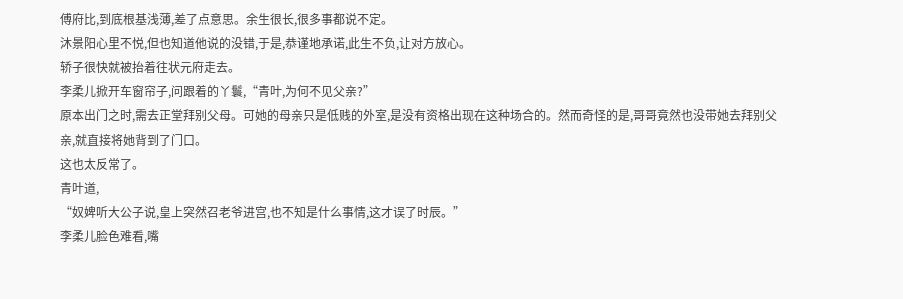傅府比,到底根基浅薄,差了点意思。余生很长,很多事都说不定。
沐景阳心里不悦,但也知道他说的没错,于是,恭谨地承诺,此生不负,让对方放心。
轿子很快就被抬着往状元府走去。
李柔儿掀开车窗帘子,问跟着的丫鬟,“青叶,为何不见父亲?”
原本出门之时,需去正堂拜别父母。可她的母亲只是低贱的外室,是没有资格出现在这种场合的。然而奇怪的是,哥哥竟然也没带她去拜别父亲,就直接将她背到了门口。
这也太反常了。
青叶道,
“奴婢听大公子说,皇上突然召老爷进宫,也不知是什么事情,这才误了时辰。”
李柔儿脸色难看,嘴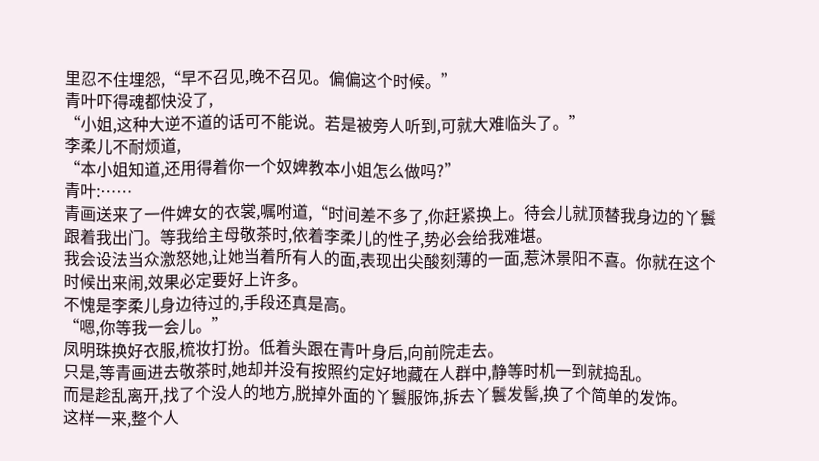里忍不住埋怨,“早不召见,晚不召见。偏偏这个时候。”
青叶吓得魂都快没了,
“小姐,这种大逆不道的话可不能说。若是被旁人听到,可就大难临头了。”
李柔儿不耐烦道,
“本小姐知道,还用得着你一个奴婢教本小姐怎么做吗?”
青叶:……
青画送来了一件婢女的衣裳,嘱咐道,“时间差不多了,你赶紧换上。待会儿就顶替我身边的丫鬟跟着我出门。等我给主母敬茶时,依着李柔儿的性子,势必会给我难堪。
我会设法当众激怒她,让她当着所有人的面,表现出尖酸刻薄的一面,惹沐景阳不喜。你就在这个时候出来闹,效果必定要好上许多。
不愧是李柔儿身边待过的,手段还真是高。
“嗯,你等我一会儿。”
凤明珠换好衣服,梳妆打扮。低着头跟在青叶身后,向前院走去。
只是,等青画进去敬茶时,她却并没有按照约定好地藏在人群中,静等时机一到就捣乱。
而是趁乱离开,找了个没人的地方,脱掉外面的丫鬟服饰,拆去丫鬟发髻,换了个简单的发饰。
这样一来,整个人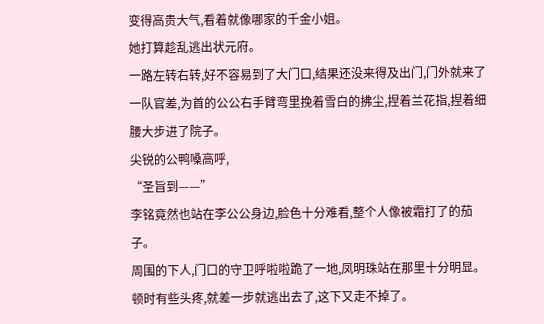变得高贵大气,看着就像哪家的千金小姐。
她打算趁乱逃出状元府。
一路左转右转,好不容易到了大门口,结果还没来得及出门,门外就来了一队官差,为首的公公右手臂弯里挽着雪白的拂尘,捏着兰花指,捏着细腰大步进了院子。
尖锐的公鸭嗓高呼,
“圣旨到——”
李铭竟然也站在李公公身边,脸色十分难看,整个人像被霜打了的茄子。
周围的下人,门口的守卫呼啦啦跪了一地,凤明珠站在那里十分明显。顿时有些头疼,就差一步就逃出去了,这下又走不掉了。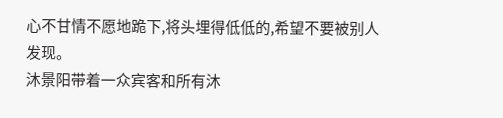心不甘情不愿地跪下,将头埋得低低的,希望不要被别人发现。
沐景阳带着一众宾客和所有沐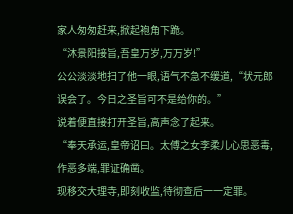家人匆匆赶来,掀起袍角下跪。
“沐景阳接旨,吾皇万岁,万万岁!”
公公淡淡地扫了他一眼,语气不急不缓道,“状元郎误会了。今日之圣旨可不是给你的。”
说着便直接打开圣旨,高声念了起来。
“奉天承运,皇帝诏曰。太傅之女李柔儿心思恶毒,作恶多端,罪证确凿。
现移交大理寺,即刻收监,待彻查后一一定罪。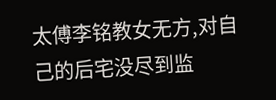太傅李铭教女无方,对自己的后宅没尽到监